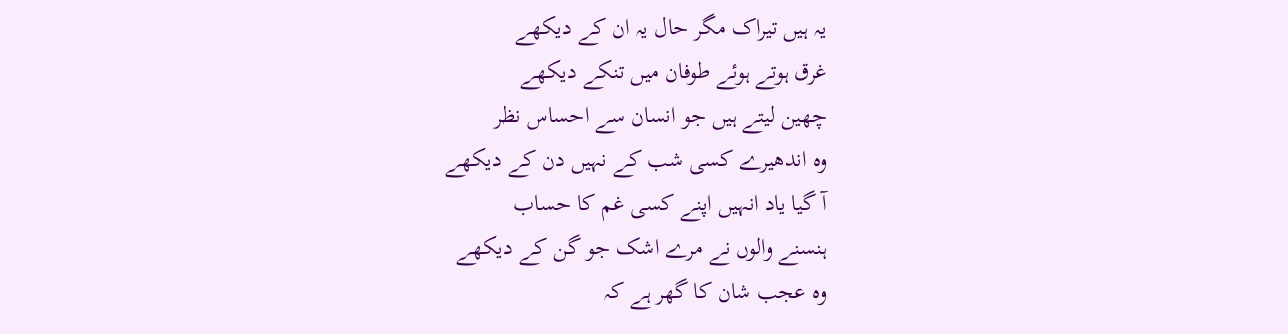یہ ہیں تیراک مگر حال یہ ان کے دیکھے
غرق ہوتے ہوئے طوفان میں تنکے دیکھے
چھین لیتے ہیں جو انسان سے احساس نظر
وہ اندھیرے کسی شب کے نہیں دن کے دیکھے
آ گیا یاد انہیں اپنے کسی غم کا حساب
ہنسنے والوں نے مرے اشک جو گن کے دیکھے
وہ عجب شان کا گھر ہے کہ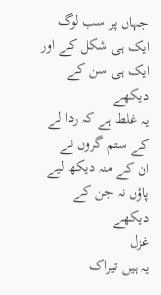جہاں پر سب لوگ
ایک ہی شکل کے اور ایک ہی سن کے دیکھے
یہ غلط ہے کہ ردا لے کے ستم گروں نے
ان کے منہ دیکھ لیے پاؤں نہ جن کے دیکھے
غزل
یہ ہیں تیراک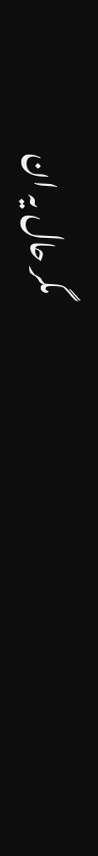مگر حال یہ ان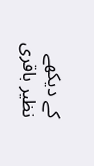کے دیکھے
نظیر باقری